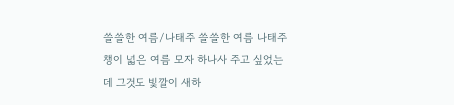쓸쓸한 여름/나태주 쓸쓸한 여름 나태주 챙이 넓은 여름 모자 하나사 주고 싶었는데 그것도 빛깔이 새하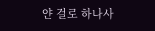얀 걸로 하나사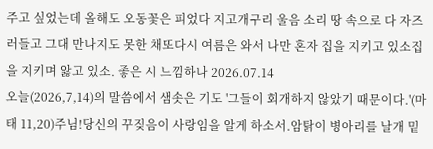주고 싶었는데 올해도 오동꽃은 피었다 지고개구리 울음 소리 땅 속으로 다 자즈러들고 그대 만나지도 못한 채또다시 여름은 와서 나만 혼자 집을 지키고 있소집을 지키며 앓고 있소. 좋은 시 느낌하나 2026.07.14
오늘(2026,7,14)의 말씀에서 샘솟은 기도 '그들이 회개하지 않았기 때문이다.'(마태 11,20)주님!당신의 꾸짖음이 사랑임을 알게 하소서.암탉이 병아리를 날개 밑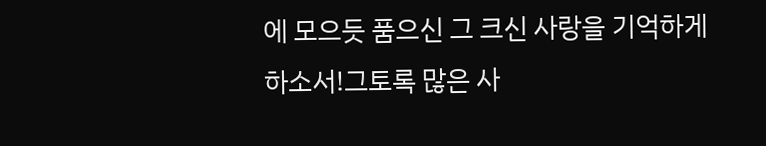에 모으듯 품으신 그 크신 사랑을 기억하게 하소서!그토록 많은 사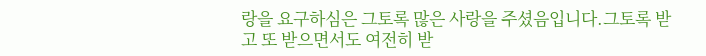랑을 요구하심은 그토록 많은 사랑을 주셨음입니다.그토록 받고 또 받으면서도 여전히 받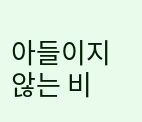아들이지 않는 비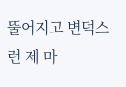뚤어지고 변덕스런 제 마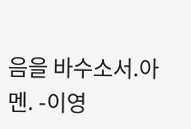음을 바수소서.아멘. -이영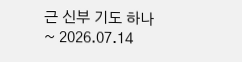근 신부 기도 하나 ~ 2026.07.14